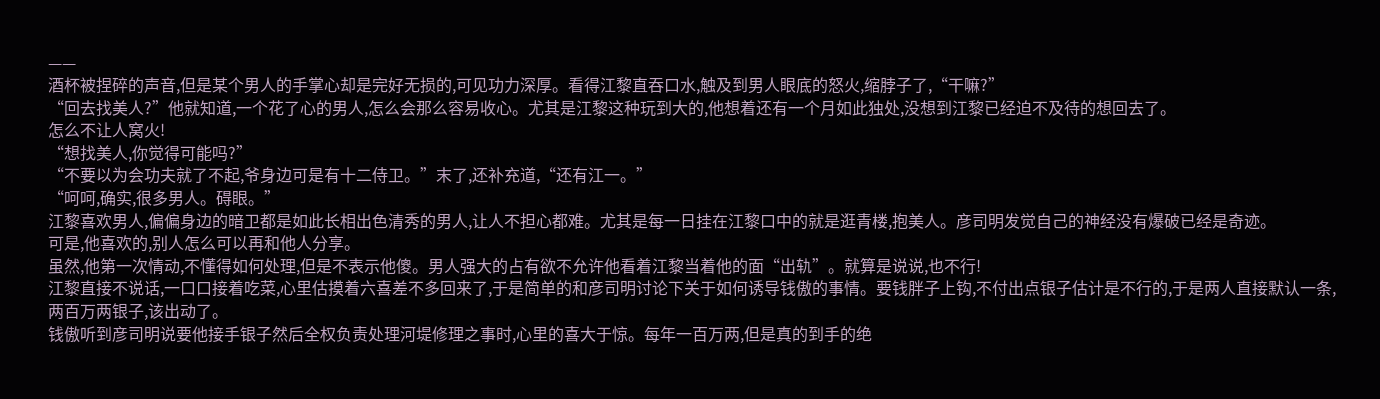——
酒杯被捏碎的声音,但是某个男人的手掌心却是完好无损的,可见功力深厚。看得江黎直吞口水,触及到男人眼底的怒火,缩脖子了,“干嘛?”
“回去找美人?”他就知道,一个花了心的男人,怎么会那么容易收心。尤其是江黎这种玩到大的,他想着还有一个月如此独处,没想到江黎已经迫不及待的想回去了。
怎么不让人窝火!
“想找美人,你觉得可能吗?”
“不要以为会功夫就了不起,爷身边可是有十二侍卫。”末了,还补充道,“还有江一。”
“呵呵,确实,很多男人。碍眼。”
江黎喜欢男人,偏偏身边的暗卫都是如此长相出色清秀的男人,让人不担心都难。尤其是每一日挂在江黎口中的就是逛青楼,抱美人。彦司明发觉自己的神经没有爆破已经是奇迹。
可是,他喜欢的,别人怎么可以再和他人分享。
虽然,他第一次情动,不懂得如何处理,但是不表示他傻。男人强大的占有欲不允许他看着江黎当着他的面“出轨”。就算是说说,也不行!
江黎直接不说话,一口口接着吃菜,心里估摸着六喜差不多回来了,于是简单的和彦司明讨论下关于如何诱导钱傲的事情。要钱胖子上钩,不付出点银子估计是不行的,于是两人直接默认一条,两百万两银子,该出动了。
钱傲听到彦司明说要他接手银子然后全权负责处理河堤修理之事时,心里的喜大于惊。每年一百万两,但是真的到手的绝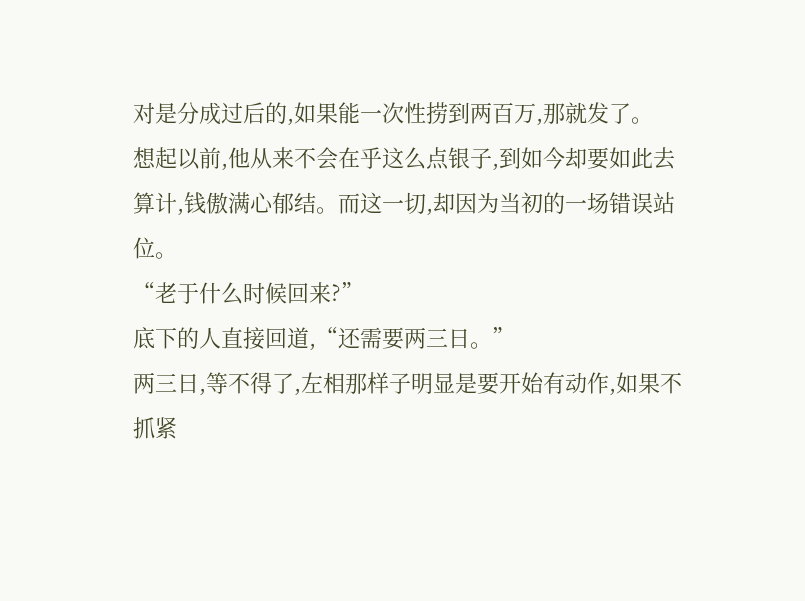对是分成过后的,如果能一次性捞到两百万,那就发了。
想起以前,他从来不会在乎这么点银子,到如今却要如此去算计,钱傲满心郁结。而这一切,却因为当初的一场错误站位。
“老于什么时候回来?”
底下的人直接回道,“还需要两三日。”
两三日,等不得了,左相那样子明显是要开始有动作,如果不抓紧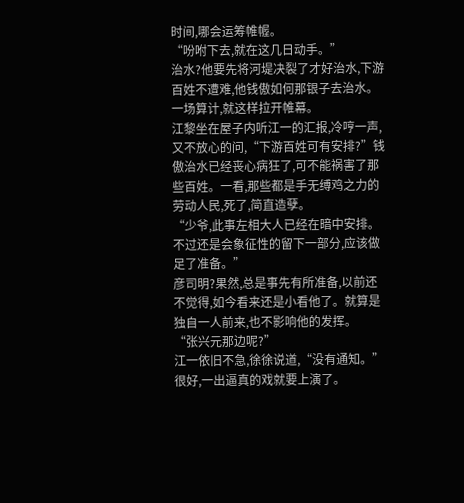时间,哪会运筹帷幄。
“吩咐下去,就在这几日动手。”
治水?他要先将河堤决裂了才好治水,下游百姓不遭难,他钱傲如何那银子去治水。
一场算计,就这样拉开帷幕。
江黎坐在屋子内听江一的汇报,冷哼一声,又不放心的问,“下游百姓可有安排?”钱傲治水已经丧心病狂了,可不能祸害了那些百姓。一看,那些都是手无缚鸡之力的劳动人民,死了,简直造孽。
“少爷,此事左相大人已经在暗中安排。不过还是会象征性的留下一部分,应该做足了准备。”
彦司明?果然,总是事先有所准备,以前还不觉得,如今看来还是小看他了。就算是独自一人前来,也不影响他的发挥。
“张兴元那边呢?”
江一依旧不急,徐徐说道,“没有通知。”
很好,一出逼真的戏就要上演了。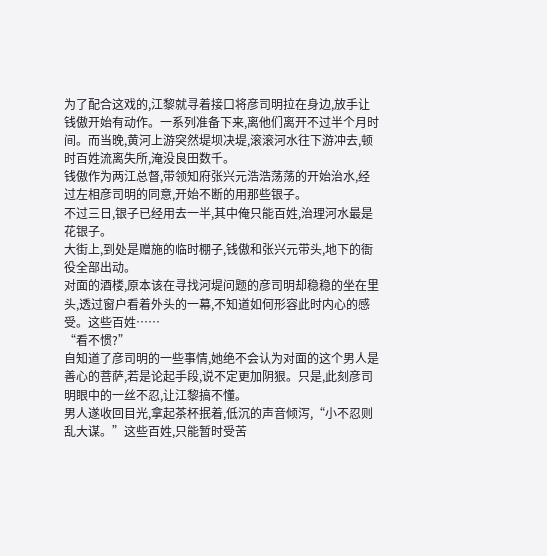为了配合这戏的,江黎就寻着接口将彦司明拉在身边,放手让钱傲开始有动作。一系列准备下来,离他们离开不过半个月时间。而当晚,黄河上游突然堤坝决堤,滚滚河水往下游冲去,顿时百姓流离失所,淹没良田数千。
钱傲作为两江总督,带领知府张兴元浩浩荡荡的开始治水,经过左相彦司明的同意,开始不断的用那些银子。
不过三日,银子已经用去一半,其中俺只能百姓,治理河水最是花银子。
大街上,到处是赠施的临时棚子,钱傲和张兴元带头,地下的衙役全部出动。
对面的酒楼,原本该在寻找河堤问题的彦司明却稳稳的坐在里头,透过窗户看着外头的一幕,不知道如何形容此时内心的感受。这些百姓……
“看不惯?”
自知道了彦司明的一些事情,她绝不会认为对面的这个男人是善心的菩萨,若是论起手段,说不定更加阴狠。只是,此刻彦司明眼中的一丝不忍,让江黎搞不懂。
男人遂收回目光,拿起茶杯抿着,低沉的声音倾泻,“小不忍则乱大谋。”这些百姓,只能暂时受苦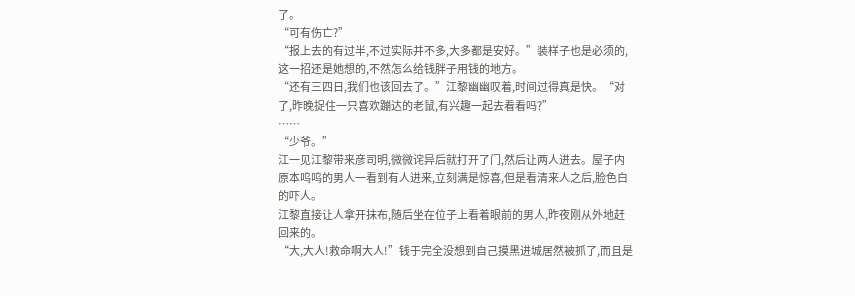了。
“可有伤亡?”
“报上去的有过半,不过实际并不多,大多都是安好。”装样子也是必须的,这一招还是她想的,不然怎么给钱胖子用钱的地方。
“还有三四日,我们也该回去了。”江黎幽幽叹着,时间过得真是快。“对了,昨晚捉住一只喜欢蹦达的老鼠,有兴趣一起去看看吗?”
……
“少爷。”
江一见江黎带来彦司明,微微诧异后就打开了门,然后让两人进去。屋子内原本呜呜的男人一看到有人进来,立刻满是惊喜,但是看清来人之后,脸色白的吓人。
江黎直接让人拿开抹布,随后坐在位子上看着眼前的男人,昨夜刚从外地赶回来的。
“大,大人!救命啊大人!”钱于完全没想到自己摸黑进城居然被抓了,而且是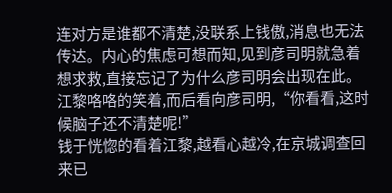连对方是谁都不清楚,没联系上钱傲,消息也无法传达。内心的焦虑可想而知,见到彦司明就急着想求救,直接忘记了为什么彦司明会出现在此。
江黎咯咯的笑着,而后看向彦司明,“你看看,这时候脑子还不清楚呢!”
钱于恍惚的看着江黎,越看心越冷,在京城调查回来已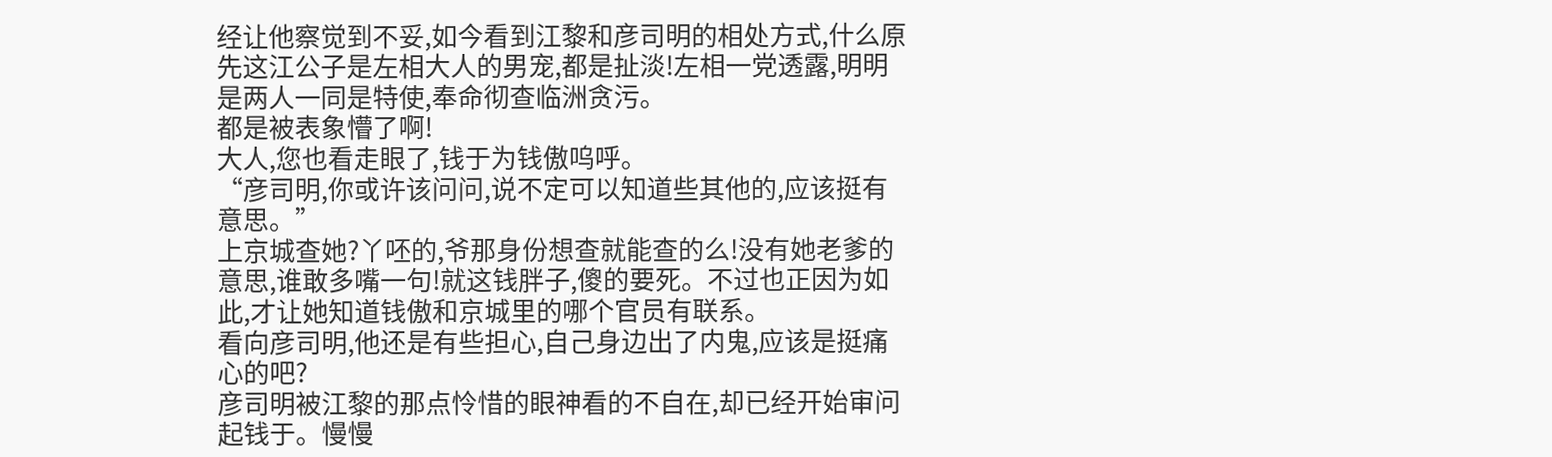经让他察觉到不妥,如今看到江黎和彦司明的相处方式,什么原先这江公子是左相大人的男宠,都是扯淡!左相一党透露,明明是两人一同是特使,奉命彻查临洲贪污。
都是被表象懵了啊!
大人,您也看走眼了,钱于为钱傲呜呼。
“彦司明,你或许该问问,说不定可以知道些其他的,应该挺有意思。”
上京城查她?丫呸的,爷那身份想查就能查的么!没有她老爹的意思,谁敢多嘴一句!就这钱胖子,傻的要死。不过也正因为如此,才让她知道钱傲和京城里的哪个官员有联系。
看向彦司明,他还是有些担心,自己身边出了内鬼,应该是挺痛心的吧?
彦司明被江黎的那点怜惜的眼神看的不自在,却已经开始审问起钱于。慢慢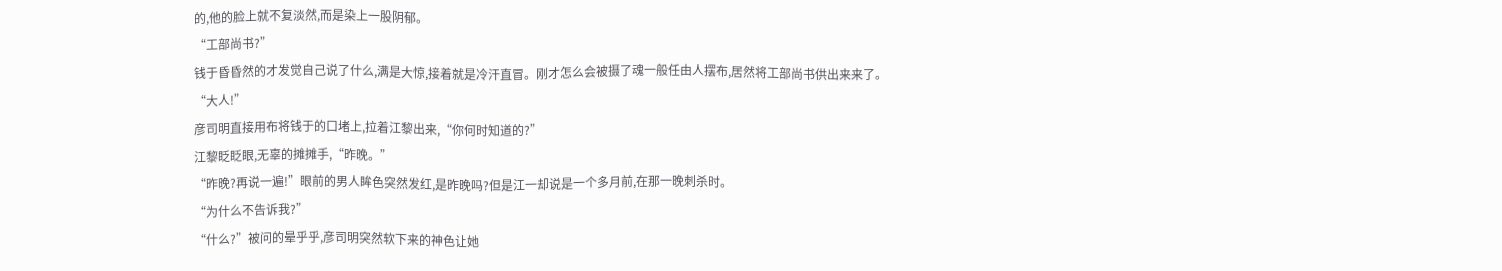的,他的脸上就不复淡然,而是染上一股阴郁。
“工部尚书?”
钱于昏昏然的才发觉自己说了什么,满是大惊,接着就是冷汗直冒。刚才怎么会被摄了魂一般任由人摆布,居然将工部尚书供出来来了。
“大人!”
彦司明直接用布将钱于的口堵上,拉着江黎出来,“你何时知道的?”
江黎眨眨眼,无辜的摊摊手,“昨晚。”
“昨晚?再说一遍!”眼前的男人眸色突然发红,是昨晚吗?但是江一却说是一个多月前,在那一晚刺杀时。
“为什么不告诉我?”
“什么?”被问的晕乎乎,彦司明突然软下来的神色让她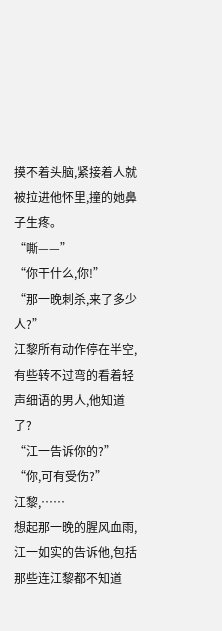摸不着头脑,紧接着人就被拉进他怀里,撞的她鼻子生疼。
“嘶——”
“你干什么,你!”
“那一晚刺杀,来了多少人?”
江黎所有动作停在半空,有些转不过弯的看着轻声细语的男人,他知道了?
“江一告诉你的?”
“你,可有受伤?”
江黎,……
想起那一晚的腥风血雨,江一如实的告诉他,包括那些连江黎都不知道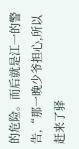的危险。而后就是江一的警告,“那一晚少爷担心,所以赶来了驿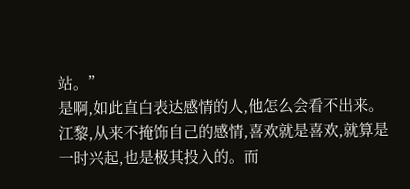站。”
是啊,如此直白表达感情的人,他怎么会看不出来。
江黎,从来不掩饰自己的感情,喜欢就是喜欢,就算是一时兴起,也是极其投入的。而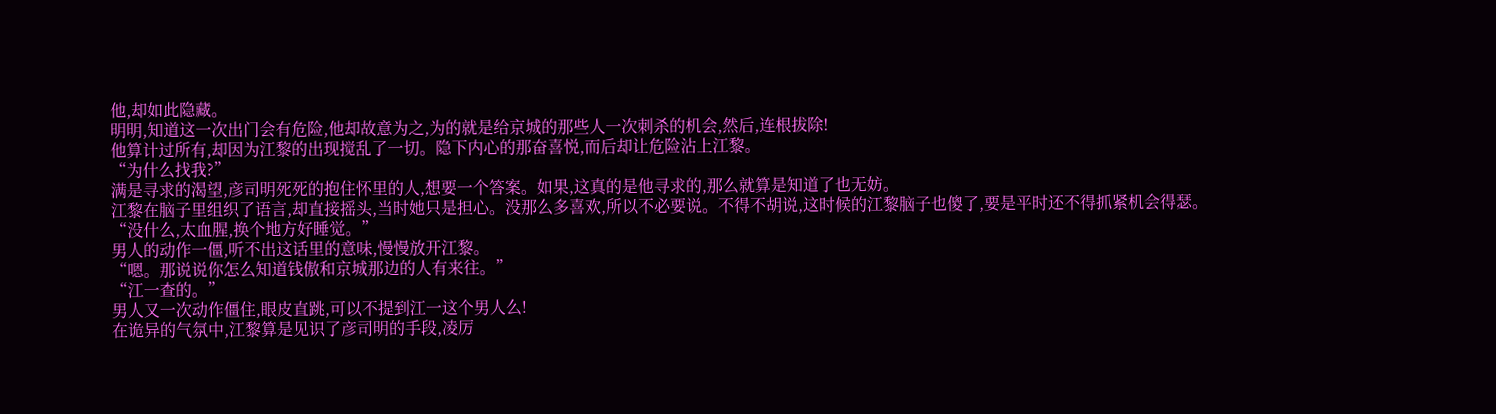他,却如此隐藏。
明明,知道这一次出门会有危险,他却故意为之,为的就是给京城的那些人一次刺杀的机会,然后,连根拔除!
他算计过所有,却因为江黎的出现搅乱了一切。隐下内心的那奋喜悦,而后却让危险沾上江黎。
“为什么找我?”
满是寻求的渴望,彦司明死死的抱住怀里的人,想要一个答案。如果,这真的是他寻求的,那么就算是知道了也无妨。
江黎在脑子里组织了语言,却直接摇头,当时她只是担心。没那么多喜欢,所以不必要说。不得不胡说,这时候的江黎脑子也傻了,要是平时还不得抓紧机会得瑟。
“没什么,太血腥,换个地方好睡觉。”
男人的动作一僵,听不出这话里的意味,慢慢放开江黎。
“嗯。那说说你怎么知道钱傲和京城那边的人有来往。”
“江一查的。”
男人又一次动作僵住,眼皮直跳,可以不提到江一这个男人么!
在诡异的气氛中,江黎算是见识了彦司明的手段,凌厉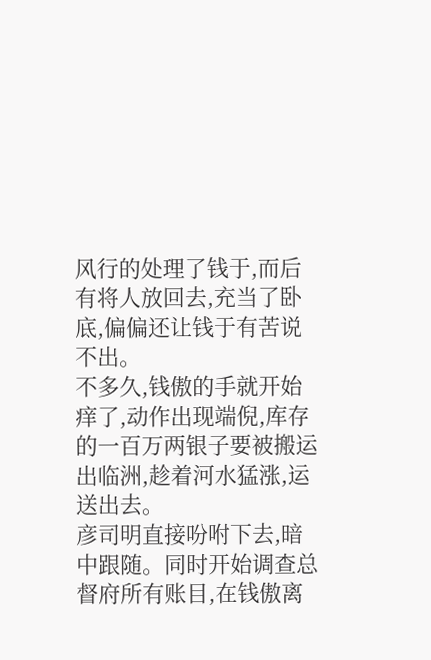风行的处理了钱于,而后有将人放回去,充当了卧底,偏偏还让钱于有苦说不出。
不多久,钱傲的手就开始痒了,动作出现端倪,库存的一百万两银子要被搬运出临洲,趁着河水猛涨,运送出去。
彦司明直接吩咐下去,暗中跟随。同时开始调查总督府所有账目,在钱傲离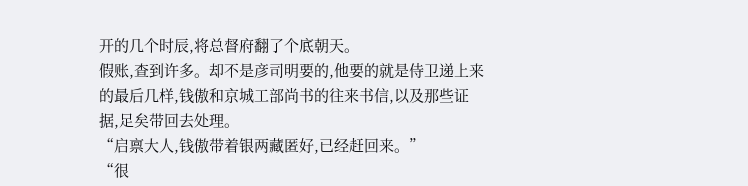开的几个时辰,将总督府翻了个底朝天。
假账,查到许多。却不是彦司明要的,他要的就是侍卫递上来的最后几样,钱傲和京城工部尚书的往来书信,以及那些证据,足矣带回去处理。
“启禀大人,钱傲带着银两藏匿好,已经赶回来。”
“很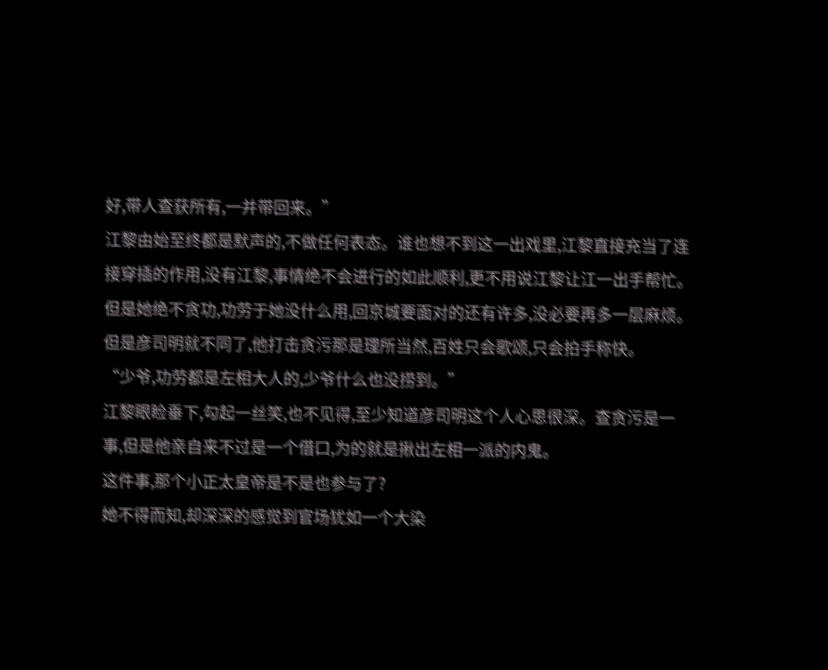好,带人查获所有,一并带回来。”
江黎由始至终都是默声的,不做任何表态。谁也想不到这一出戏里,江黎直接充当了连接穿插的作用,没有江黎,事情绝不会进行的如此顺利,更不用说江黎让江一出手帮忙。
但是她绝不贪功,功劳于她没什么用,回京城要面对的还有许多,没必要再多一层麻烦。但是彦司明就不同了,他打击贪污那是理所当然,百姓只会歌颂,只会拍手称快。
“少爷,功劳都是左相大人的,少爷什么也没捞到。”
江黎眼睑垂下,勾起一丝笑,也不见得,至少知道彦司明这个人心思很深。查贪污是一事,但是他亲自来不过是一个借口,为的就是揪出左相一派的内鬼。
这件事,那个小正太皇帝是不是也参与了?
她不得而知,却深深的感觉到官场犹如一个大染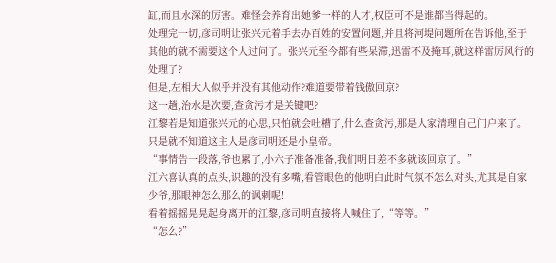缸,而且水深的厉害。难怪会养育出她爹一样的人才,权臣可不是谁都当得起的。
处理完一切,彦司明让张兴元着手去办百姓的安置问题,并且将河堤问题所在告诉他,至于其他的就不需要这个人过问了。张兴元至今都有些呆滞,迅雷不及掩耳,就这样雷厉风行的处理了?
但是,左相大人似乎并没有其他动作?难道要带着钱傲回京?
这一趟,治水是次要,查贪污才是关键吧?
江黎若是知道张兴元的心思,只怕就会吐槽了,什么查贪污,那是人家清理自己门户来了。只是就不知道这主人是彦司明还是小皇帝。
“事情告一段落,爷也累了,小六子准备准备,我们明日差不多就该回京了。”
江六喜认真的点头,识趣的没有多嘴,看管眼色的他明白此时气氛不怎么对头,尤其是自家少爷,那眼神怎么那么的讽刺呢!
看着摇摇晃晃起身离开的江黎,彦司明直接将人喊住了,“等等。”
“怎么?”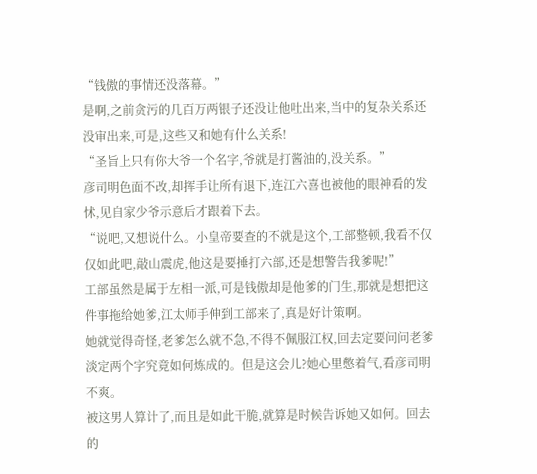“钱傲的事情还没落幕。”
是啊,之前贪污的几百万两银子还没让他吐出来,当中的复杂关系还没审出来,可是,这些又和她有什么关系!
“圣旨上只有你大爷一个名字,爷就是打酱油的,没关系。”
彦司明色面不改,却挥手让所有退下,连江六喜也被他的眼神看的发怵,见自家少爷示意后才跟着下去。
“说吧,又想说什么。小皇帝要查的不就是这个,工部整顿,我看不仅仅如此吧,敲山震虎,他这是要捶打六部,还是想警告我爹呢!”
工部虽然是属于左相一派,可是钱傲却是他爹的门生,那就是想把这件事拖给她爹,江太师手伸到工部来了,真是好计策啊。
她就觉得奇怪,老爹怎么就不急,不得不佩服江权,回去定要问问老爹淡定两个字究竟如何炼成的。但是这会儿?她心里憋着气,看彦司明不爽。
被这男人算计了,而且是如此干脆,就算是时候告诉她又如何。回去的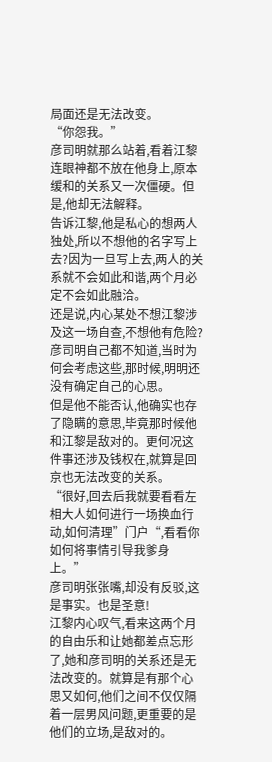局面还是无法改变。
“你怨我。”
彦司明就那么站着,看着江黎连眼神都不放在他身上,原本缓和的关系又一次僵硬。但是,他却无法解释。
告诉江黎,他是私心的想两人独处,所以不想他的名字写上去?因为一旦写上去,两人的关系就不会如此和谐,两个月必定不会如此融洽。
还是说,内心某处不想江黎涉及这一场自查,不想他有危险?
彦司明自己都不知道,当时为何会考虑这些,那时候,明明还没有确定自己的心思。
但是他不能否认,他确实也存了隐瞒的意思,毕竟那时候他和江黎是敌对的。更何况这件事还涉及钱权在,就算是回京也无法改变的关系。
“很好,回去后我就要看看左相大人如何进行一场换血行动,如何清理”门户“,看看你如何将事情引导我爹身上。”
彦司明张张嘴,却没有反驳,这是事实。也是圣意!
江黎内心叹气,看来这两个月的自由乐和让她都差点忘形了,她和彦司明的关系还是无法改变的。就算是有那个心思又如何,他们之间不仅仅隔着一层男风问题,更重要的是他们的立场,是敌对的。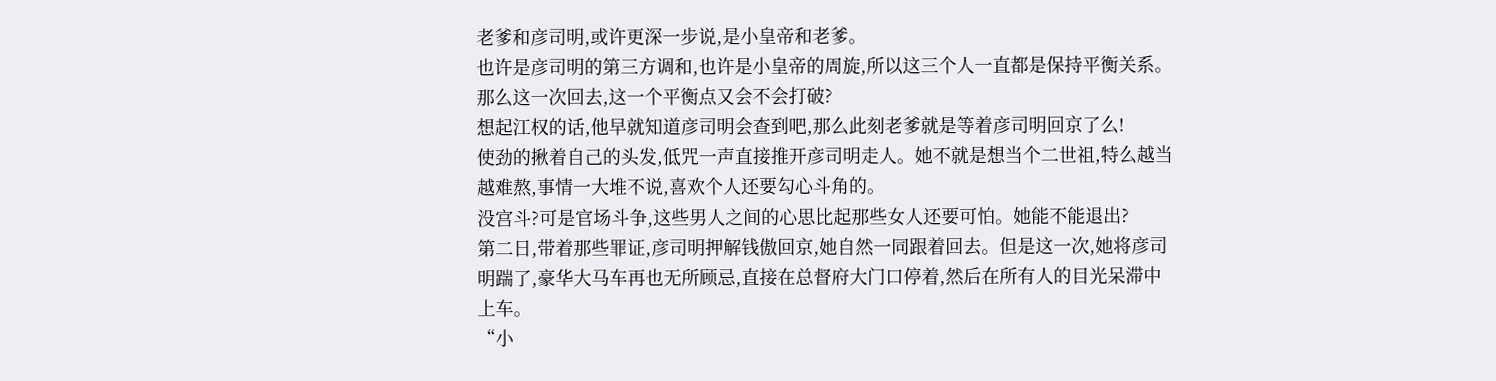老爹和彦司明,或许更深一步说,是小皇帝和老爹。
也许是彦司明的第三方调和,也许是小皇帝的周旋,所以这三个人一直都是保持平衡关系。
那么这一次回去,这一个平衡点又会不会打破?
想起江权的话,他早就知道彦司明会查到吧,那么此刻老爹就是等着彦司明回京了么!
使劲的揪着自己的头发,低咒一声直接推开彦司明走人。她不就是想当个二世祖,特么越当越难熬,事情一大堆不说,喜欢个人还要勾心斗角的。
没宫斗?可是官场斗争,这些男人之间的心思比起那些女人还要可怕。她能不能退出?
第二日,带着那些罪证,彦司明押解钱傲回京,她自然一同跟着回去。但是这一次,她将彦司明踹了,豪华大马车再也无所顾忌,直接在总督府大门口停着,然后在所有人的目光呆滞中上车。
“小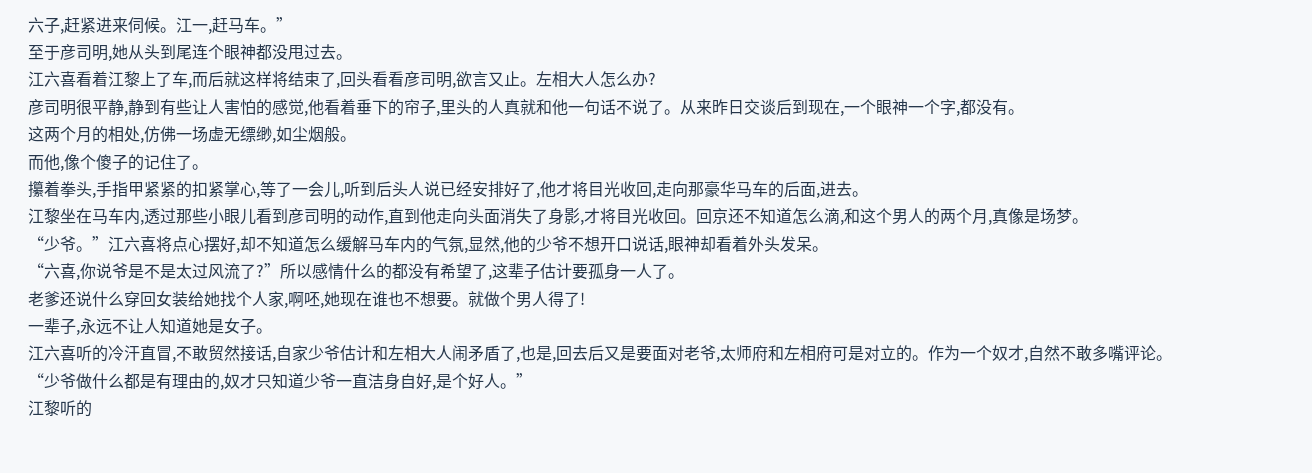六子,赶紧进来伺候。江一,赶马车。”
至于彦司明,她从头到尾连个眼神都没甩过去。
江六喜看着江黎上了车,而后就这样将结束了,回头看看彦司明,欲言又止。左相大人怎么办?
彦司明很平静,静到有些让人害怕的感觉,他看着垂下的帘子,里头的人真就和他一句话不说了。从来昨日交谈后到现在,一个眼神一个字,都没有。
这两个月的相处,仿佛一场虚无缥缈,如尘烟般。
而他,像个傻子的记住了。
攥着拳头,手指甲紧紧的扣紧掌心,等了一会儿,听到后头人说已经安排好了,他才将目光收回,走向那豪华马车的后面,进去。
江黎坐在马车内,透过那些小眼儿看到彦司明的动作,直到他走向头面消失了身影,才将目光收回。回京还不知道怎么滴,和这个男人的两个月,真像是场梦。
“少爷。”江六喜将点心摆好,却不知道怎么缓解马车内的气氛,显然,他的少爷不想开口说话,眼神却看着外头发呆。
“六喜,你说爷是不是太过风流了?”所以感情什么的都没有希望了,这辈子估计要孤身一人了。
老爹还说什么穿回女装给她找个人家,啊呸,她现在谁也不想要。就做个男人得了!
一辈子,永远不让人知道她是女子。
江六喜听的冷汗直冒,不敢贸然接话,自家少爷估计和左相大人闹矛盾了,也是,回去后又是要面对老爷,太师府和左相府可是对立的。作为一个奴才,自然不敢多嘴评论。
“少爷做什么都是有理由的,奴才只知道少爷一直洁身自好,是个好人。”
江黎听的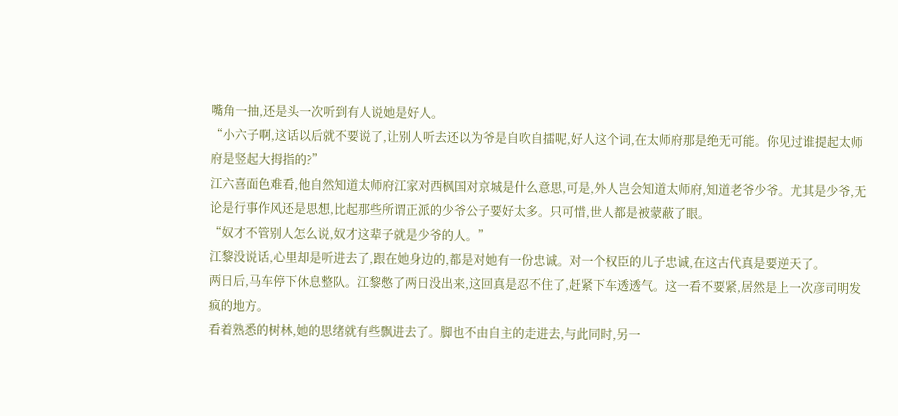嘴角一抽,还是头一次听到有人说她是好人。
“小六子啊,这话以后就不要说了,让别人听去还以为爷是自吹自擂呢,好人这个词,在太师府那是绝无可能。你见过谁提起太师府是竖起大拇指的?”
江六喜面色难看,他自然知道太师府江家对西枫国对京城是什么意思,可是,外人岂会知道太师府,知道老爷少爷。尤其是少爷,无论是行事作风还是思想,比起那些所谓正派的少爷公子要好太多。只可惜,世人都是被蒙蔽了眼。
“奴才不管别人怎么说,奴才这辈子就是少爷的人。”
江黎没说话,心里却是听进去了,跟在她身边的,都是对她有一份忠诚。对一个权臣的儿子忠诚,在这古代真是要逆天了。
两日后,马车停下休息整队。江黎憋了两日没出来,这回真是忍不住了,赶紧下车透透气。这一看不要紧,居然是上一次彦司明发疯的地方。
看着熟悉的树林,她的思绪就有些飘进去了。脚也不由自主的走进去,与此同时,另一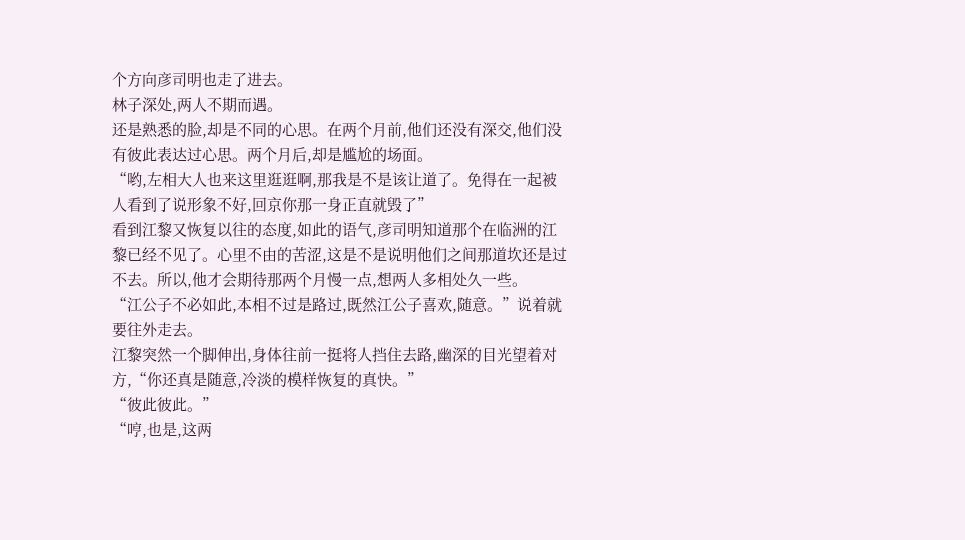个方向彦司明也走了进去。
林子深处,两人不期而遇。
还是熟悉的脸,却是不同的心思。在两个月前,他们还没有深交,他们没有彼此表达过心思。两个月后,却是尴尬的场面。
“哟,左相大人也来这里逛逛啊,那我是不是该让道了。免得在一起被人看到了说形象不好,回京你那一身正直就毁了”
看到江黎又恢复以往的态度,如此的语气,彦司明知道那个在临洲的江黎已经不见了。心里不由的苦涩,这是不是说明他们之间那道坎还是过不去。所以,他才会期待那两个月慢一点,想两人多相处久一些。
“江公子不必如此,本相不过是路过,既然江公子喜欢,随意。”说着就要往外走去。
江黎突然一个脚伸出,身体往前一挺将人挡住去路,幽深的目光望着对方,“你还真是随意,冷淡的模样恢复的真快。”
“彼此彼此。”
“哼,也是,这两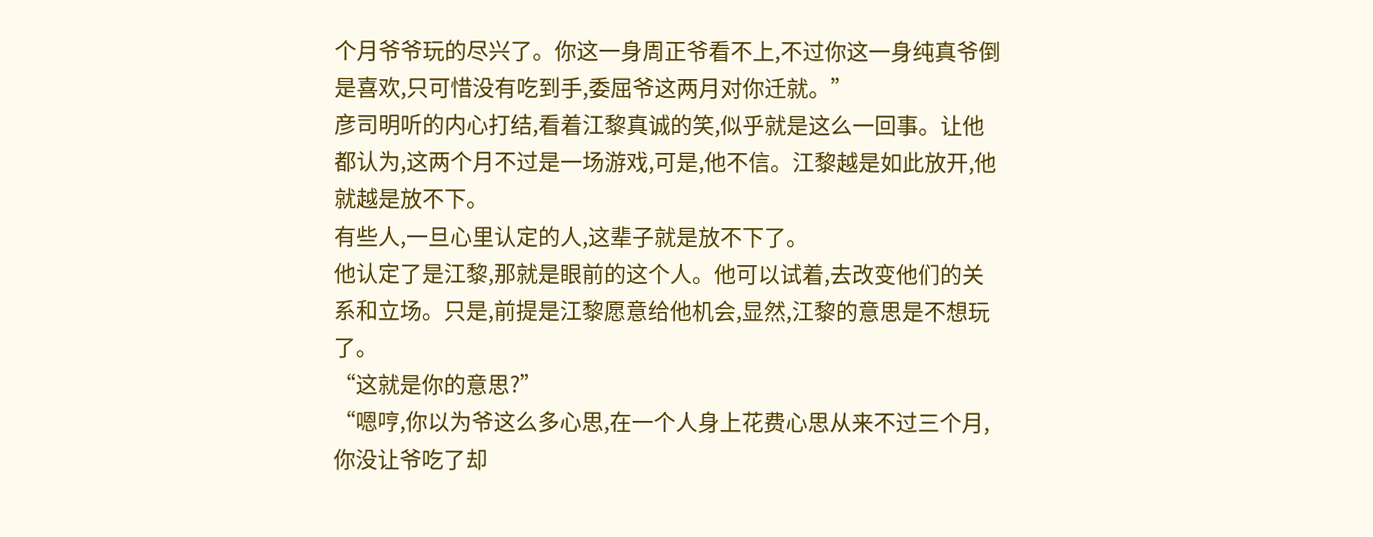个月爷爷玩的尽兴了。你这一身周正爷看不上,不过你这一身纯真爷倒是喜欢,只可惜没有吃到手,委屈爷这两月对你迁就。”
彦司明听的内心打结,看着江黎真诚的笑,似乎就是这么一回事。让他都认为,这两个月不过是一场游戏,可是,他不信。江黎越是如此放开,他就越是放不下。
有些人,一旦心里认定的人,这辈子就是放不下了。
他认定了是江黎,那就是眼前的这个人。他可以试着,去改变他们的关系和立场。只是,前提是江黎愿意给他机会,显然,江黎的意思是不想玩了。
“这就是你的意思?”
“嗯哼,你以为爷这么多心思,在一个人身上花费心思从来不过三个月,你没让爷吃了却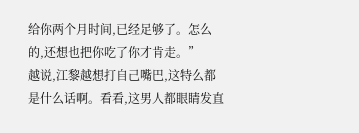给你两个月时间,已经足够了。怎么的,还想也把你吃了你才肯走。”
越说,江黎越想打自己嘴巴,这特么都是什么话啊。看看,这男人都眼睛发直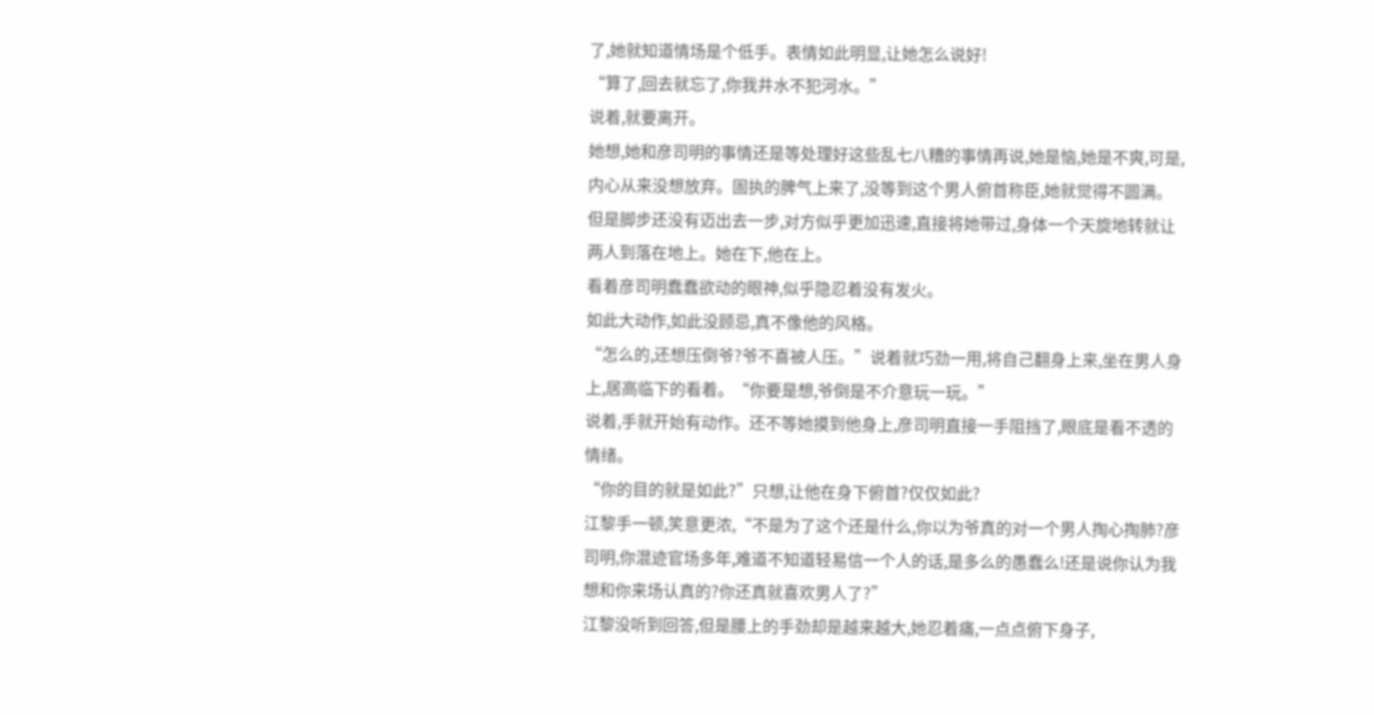了,她就知道情场是个低手。表情如此明显,让她怎么说好!
“算了,回去就忘了,你我井水不犯河水。”
说着,就要离开。
她想,她和彦司明的事情还是等处理好这些乱七八糟的事情再说,她是恼,她是不爽,可是,内心从来没想放弃。固执的脾气上来了,没等到这个男人俯首称臣,她就觉得不圆满。
但是脚步还没有迈出去一步,对方似乎更加迅速,直接将她带过,身体一个天旋地转就让两人到落在地上。她在下,他在上。
看着彦司明蠢蠢欲动的眼神,似乎隐忍着没有发火。
如此大动作,如此没顾忌,真不像他的风格。
“怎么的,还想压倒爷?爷不喜被人压。”说着就巧劲一用,将自己翻身上来,坐在男人身上,居高临下的看着。“你要是想,爷倒是不介意玩一玩。”
说着,手就开始有动作。还不等她摸到他身上,彦司明直接一手阻挡了,眼底是看不透的情绪。
“你的目的就是如此?”只想,让他在身下俯首?仅仅如此?
江黎手一顿,笑意更浓,“不是为了这个还是什么,你以为爷真的对一个男人掏心掏肺?彦司明,你混迹官场多年,难道不知道轻易信一个人的话,是多么的愚蠢么!还是说你认为我想和你来场认真的?你还真就喜欢男人了?”
江黎没听到回答,但是腰上的手劲却是越来越大,她忍着痛,一点点俯下身子,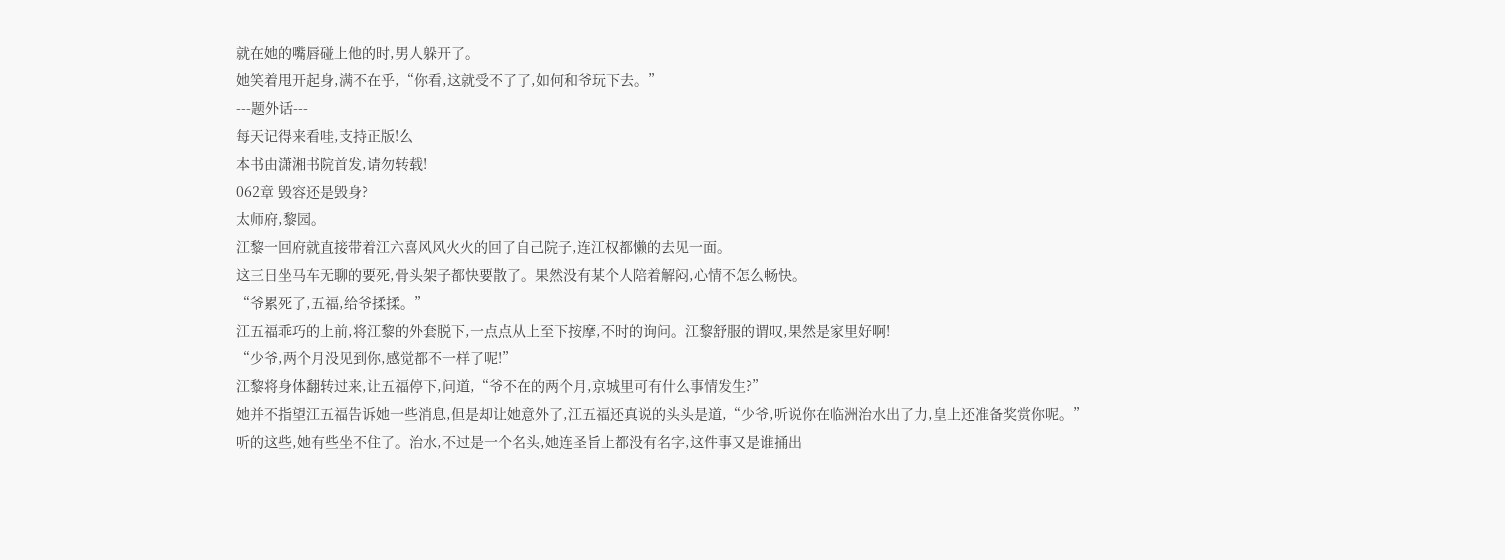就在她的嘴唇碰上他的时,男人躲开了。
她笑着甩开起身,满不在乎,“你看,这就受不了了,如何和爷玩下去。”
---题外话---
每天记得来看哇,支持正版!么
本书由潇湘书院首发,请勿转载!
062章 毁容还是毁身?
太师府,黎园。
江黎一回府就直接带着江六喜风风火火的回了自己院子,连江权都懒的去见一面。
这三日坐马车无聊的要死,骨头架子都快要散了。果然没有某个人陪着解闷,心情不怎么畅快。
“爷累死了,五福,给爷揉揉。”
江五福乖巧的上前,将江黎的外套脱下,一点点从上至下按摩,不时的询问。江黎舒服的谓叹,果然是家里好啊!
“少爷,两个月没见到你,感觉都不一样了呢!”
江黎将身体翻转过来,让五福停下,问道,“爷不在的两个月,京城里可有什么事情发生?”
她并不指望江五福告诉她一些消息,但是却让她意外了,江五福还真说的头头是道,“少爷,听说你在临洲治水出了力,皇上还准备奖赏你呢。”
听的这些,她有些坐不住了。治水,不过是一个名头,她连圣旨上都没有名字,这件事又是谁捅出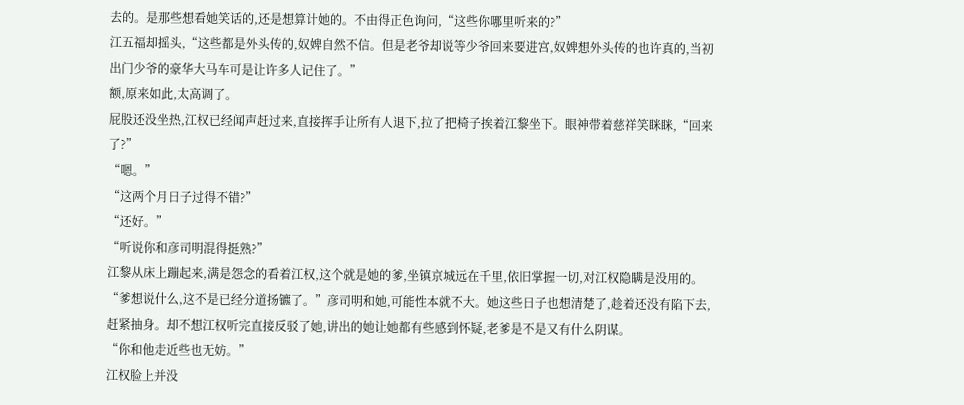去的。是那些想看她笑话的,还是想算计她的。不由得正色询问,“这些你哪里听来的?”
江五福却摇头,“这些都是外头传的,奴婢自然不信。但是老爷却说等少爷回来要进宫,奴婢想外头传的也许真的,当初出门少爷的豪华大马车可是让许多人记住了。”
额,原来如此,太高调了。
屁股还没坐热,江权已经闻声赶过来,直接挥手让所有人退下,拉了把椅子挨着江黎坐下。眼神带着慈祥笑眯眯,“回来了?”
“嗯。”
“这两个月日子过得不错?”
“还好。”
“听说你和彦司明混得挺熟?”
江黎从床上蹦起来,满是怨念的看着江权,这个就是她的爹,坐镇京城远在千里,依旧掌握一切,对江权隐瞒是没用的。
“爹想说什么,这不是已经分道扬镳了。”彦司明和她,可能性本就不大。她这些日子也想清楚了,趁着还没有陷下去,赶紧抽身。却不想江权听完直接反驳了她,讲出的她让她都有些感到怀疑,老爹是不是又有什么阴谋。
“你和他走近些也无妨。”
江权脸上并没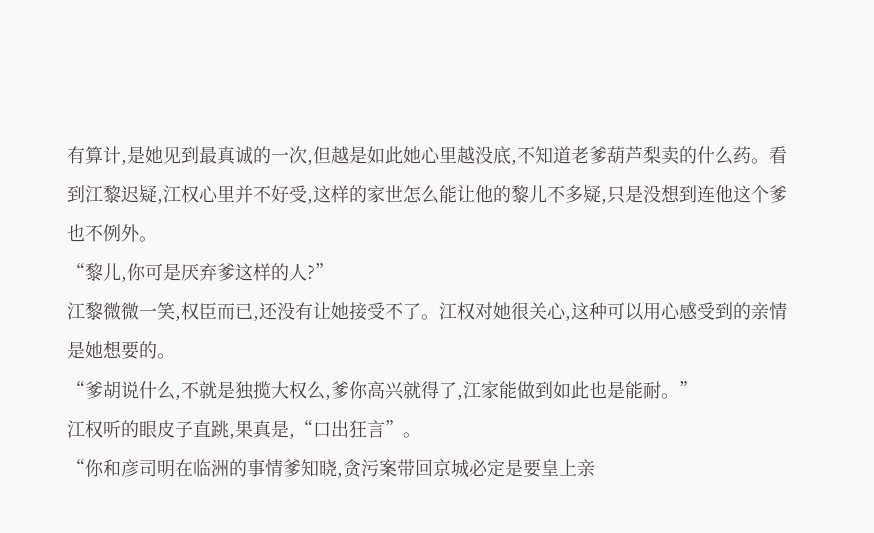有算计,是她见到最真诚的一次,但越是如此她心里越没底,不知道老爹葫芦梨卖的什么药。看到江黎迟疑,江权心里并不好受,这样的家世怎么能让他的黎儿不多疑,只是没想到连他这个爹也不例外。
“黎儿,你可是厌弃爹这样的人?”
江黎微微一笑,权臣而已,还没有让她接受不了。江权对她很关心,这种可以用心感受到的亲情是她想要的。
“爹胡说什么,不就是独揽大权么,爹你高兴就得了,江家能做到如此也是能耐。”
江权听的眼皮子直跳,果真是,“口出狂言”。
“你和彦司明在临洲的事情爹知晓,贪污案带回京城必定是要皇上亲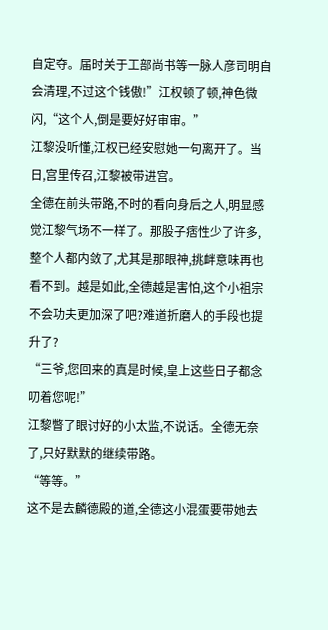自定夺。届时关于工部尚书等一脉人彦司明自会清理,不过这个钱傲!”江权顿了顿,神色微闪,“这个人,倒是要好好审审。”
江黎没听懂,江权已经安慰她一句离开了。当日,宫里传召,江黎被带进宫。
全德在前头带路,不时的看向身后之人,明显感觉江黎气场不一样了。那股子痞性少了许多,整个人都内敛了,尤其是那眼神,挑衅意味再也看不到。越是如此,全德越是害怕,这个小祖宗不会功夫更加深了吧?难道折磨人的手段也提升了?
“三爷,您回来的真是时候,皇上这些日子都念叨着您呢!”
江黎瞥了眼讨好的小太监,不说话。全德无奈了,只好默默的继续带路。
“等等。”
这不是去麟德殿的道,全德这小混蛋要带她去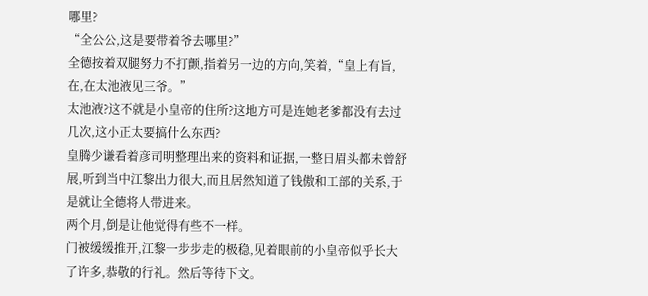哪里?
“全公公,这是要带着爷去哪里?”
全德按着双腿努力不打颤,指着另一边的方向,笑着,“皇上有旨,在,在太池液见三爷。”
太池液?这不就是小皇帝的住所?这地方可是连她老爹都没有去过几次,这小正太要搞什么东西?
皇腾少谦看着彦司明整理出来的资料和证据,一整日眉头都未曾舒展,听到当中江黎出力很大,而且居然知道了钱傲和工部的关系,于是就让全德将人带进来。
两个月,倒是让他觉得有些不一样。
门被缓缓推开,江黎一步步走的极稳,见着眼前的小皇帝似乎长大了许多,恭敬的行礼。然后等待下文。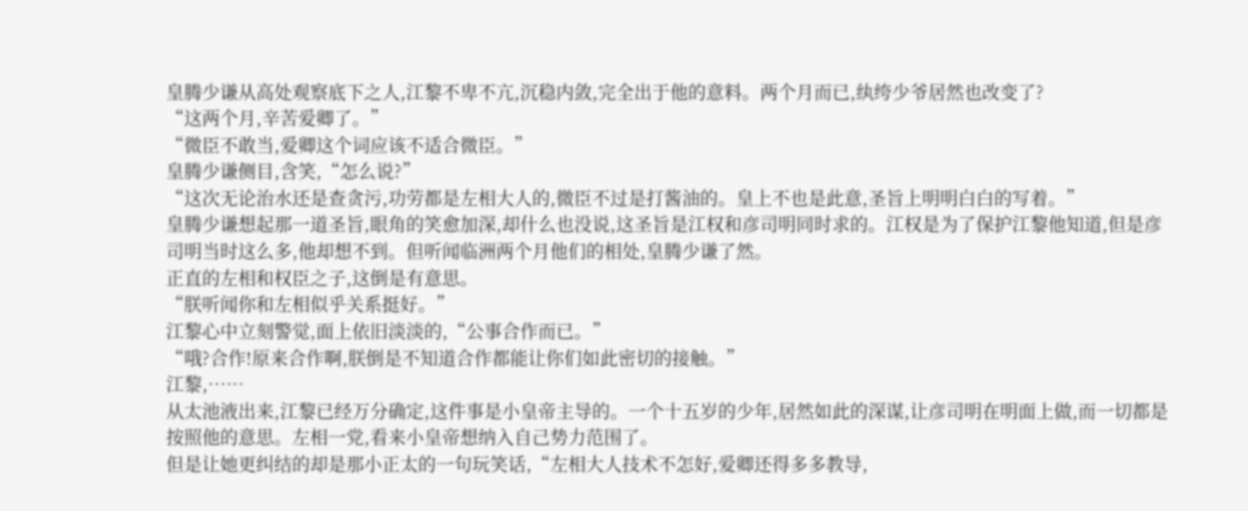皇腾少谦从高处观察底下之人,江黎不卑不亢,沉稳内敛,完全出于他的意料。两个月而已,纨绔少爷居然也改变了?
“这两个月,辛苦爱卿了。”
“微臣不敢当,爱卿这个词应该不适合微臣。”
皇腾少谦侧目,含笑,“怎么说?”
“这次无论治水还是查贪污,功劳都是左相大人的,微臣不过是打酱油的。皇上不也是此意,圣旨上明明白白的写着。”
皇腾少谦想起那一道圣旨,眼角的笑愈加深,却什么也没说,这圣旨是江权和彦司明同时求的。江权是为了保护江黎他知道,但是彦司明当时这么多,他却想不到。但听闻临洲两个月他们的相处,皇腾少谦了然。
正直的左相和权臣之子,这倒是有意思。
“朕听闻你和左相似乎关系挺好。”
江黎心中立刻警觉,面上依旧淡淡的,“公事合作而已。”
“哦?合作!原来合作啊,朕倒是不知道合作都能让你们如此密切的接触。”
江黎,……
从太池液出来,江黎已经万分确定,这件事是小皇帝主导的。一个十五岁的少年,居然如此的深谋,让彦司明在明面上做,而一切都是按照他的意思。左相一党,看来小皇帝想纳入自己势力范围了。
但是让她更纠结的却是那小正太的一句玩笑话,“左相大人技术不怎好,爱卿还得多多教导,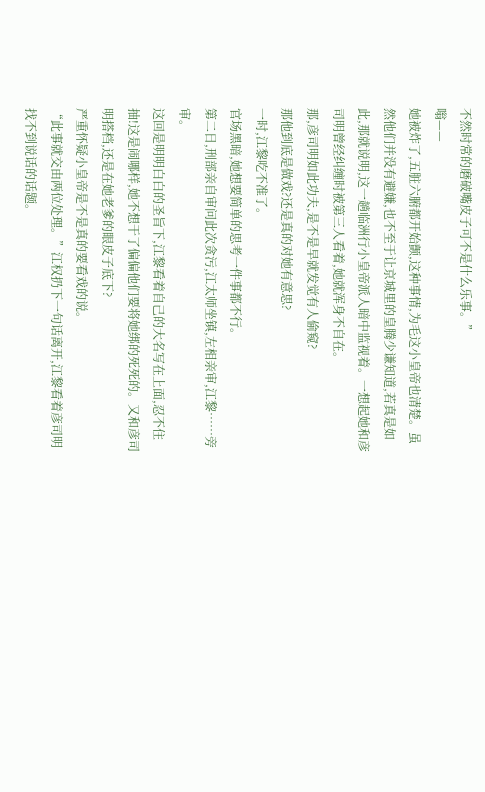不然时常的磨破嘴皮子可不是什么乐事。”
嗡——
她被炸了,五脏六腑都开始颤,这种事情,为毛这小皇帝也清楚。虽然他们并没有避嫌,也不至于让京城里的皇腾少谦知道,若真是如此,那就说明,这一趟临洲行小皇帝派人暗中监视着。一想起她和彦司明曾经纠缠时被第三人看着,她就浑身不自在。
那,彦司明如此功夫,是不是早就发觉有人偷窥?
那他到底是做戏?还是真的对她有意思?
一时,江黎吃不准了。
官场黑暗,她想要简单的思考一件事都不行。
第二日,刑部亲自审问此次贪污,江太师坐镇,左相亲审,江黎……旁审。
这回是明明白白的圣旨下,江黎看着自己的大名写在上面,忍不住抽!这是闹哪样,她不想干了偏偏他们要将她绑的死死的。又和彦司明搭档,还是在她老爹的眼皮子底下?
严重怀疑小皇帝是不是真的要看戏的说。
“此事就交由两位处理。”江权扔下一句话离开,江黎看着彦司明找不到说话的话题。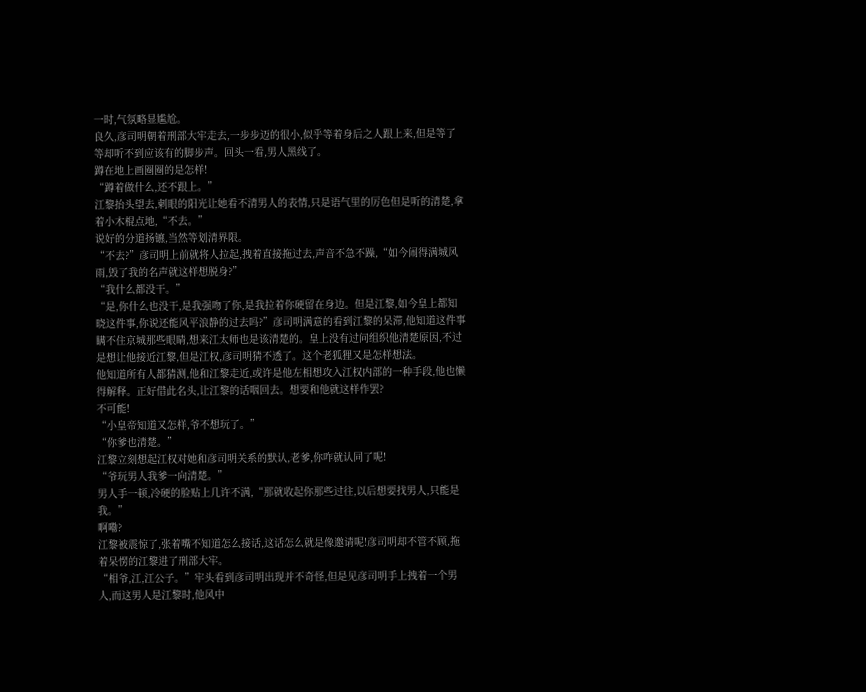一时,气氛略显尴尬。
良久,彦司明朝着刑部大牢走去,一步步迈的很小,似乎等着身后之人跟上来,但是等了等却听不到应该有的脚步声。回头一看,男人黑线了。
蹲在地上画圈圈的是怎样!
“蹲着做什么,还不跟上。”
江黎抬头望去,刺眼的阳光让她看不清男人的表情,只是语气里的厉色但是听的清楚,拿着小木棍点地,“不去。”
说好的分道扬镳,当然等划清界限。
“不去?”彦司明上前就将人拉起,拽着直接拖过去,声音不急不躁,“如今闹得满城风雨,毁了我的名声就这样想脱身?”
“我什么都没干。”
“是,你什么也没干,是我强吻了你,是我拉着你硬留在身边。但是江黎,如今皇上都知晓这件事,你说还能风平浪静的过去吗?”彦司明满意的看到江黎的呆滞,他知道这件事瞒不住京城那些眼睛,想来江太师也是该清楚的。皇上没有过问组织他清楚原因,不过是想让他接近江黎,但是江权,彦司明猜不透了。这个老狐狸又是怎样想法。
他知道所有人都猜测,他和江黎走近,或许是他左相想攻入江权内部的一种手段,他也懒得解释。正好借此名头,让江黎的话咽回去。想要和他就这样作罢?
不可能!
“小皇帝知道又怎样,爷不想玩了。”
“你爹也清楚。”
江黎立刻想起江权对她和彦司明关系的默认,老爹,你咋就认同了呢!
“爷玩男人我爹一向清楚。”
男人手一顿,冷硬的脸贴上几许不满,“那就收起你那些过往,以后想要找男人,只能是我。”
啊嘞?
江黎被震惊了,张着嘴不知道怎么接话,这话怎么就是像邀请呢!彦司明却不管不顾,拖着呆愣的江黎进了刑部大牢。
“相爷,江,江公子。”牢头看到彦司明出现并不奇怪,但是见彦司明手上拽着一个男人,而这男人是江黎时,他风中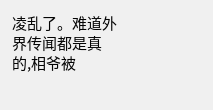凌乱了。难道外界传闻都是真的,相爷被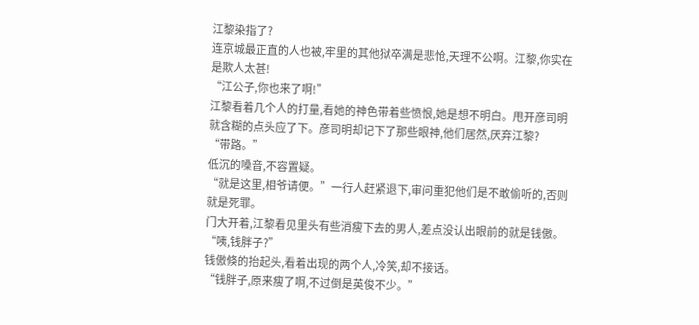江黎染指了?
连京城最正直的人也被,牢里的其他狱卒满是悲怆,天理不公啊。江黎,你实在是欺人太甚!
“江公子,你也来了啊!”
江黎看着几个人的打量,看她的神色带着些愤恨,她是想不明白。甩开彦司明就含糊的点头应了下。彦司明却记下了那些眼神,他们居然,厌弃江黎?
“带路。”
低沉的嗓音,不容置疑。
“就是这里,相爷请便。”一行人赶紧退下,审问重犯他们是不敢偷听的,否则就是死罪。
门大开着,江黎看见里头有些消瘦下去的男人,差点没认出眼前的就是钱傲。
“咦,钱胖子?”
钱傲倏的抬起头,看着出现的两个人,冷笑,却不接话。
“钱胖子,原来瘦了啊,不过倒是英俊不少。”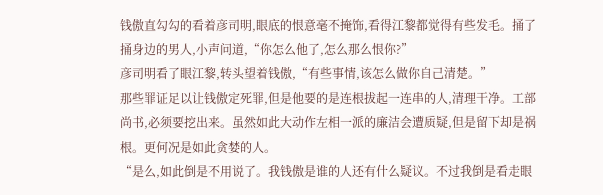钱傲直勾勾的看着彦司明,眼底的恨意毫不掩饰,看得江黎都觉得有些发毛。捅了捅身边的男人,小声问道,“你怎么他了,怎么那么恨你?”
彦司明看了眼江黎,转头望着钱傲,“有些事情,该怎么做你自己清楚。”
那些罪证足以让钱傲定死罪,但是他要的是连根拔起一连串的人,清理干净。工部尚书,必须要挖出来。虽然如此大动作左相一派的廉洁会遭质疑,但是留下却是祸根。更何况是如此贪婪的人。
“是么,如此倒是不用说了。我钱傲是谁的人还有什么疑议。不过我倒是看走眼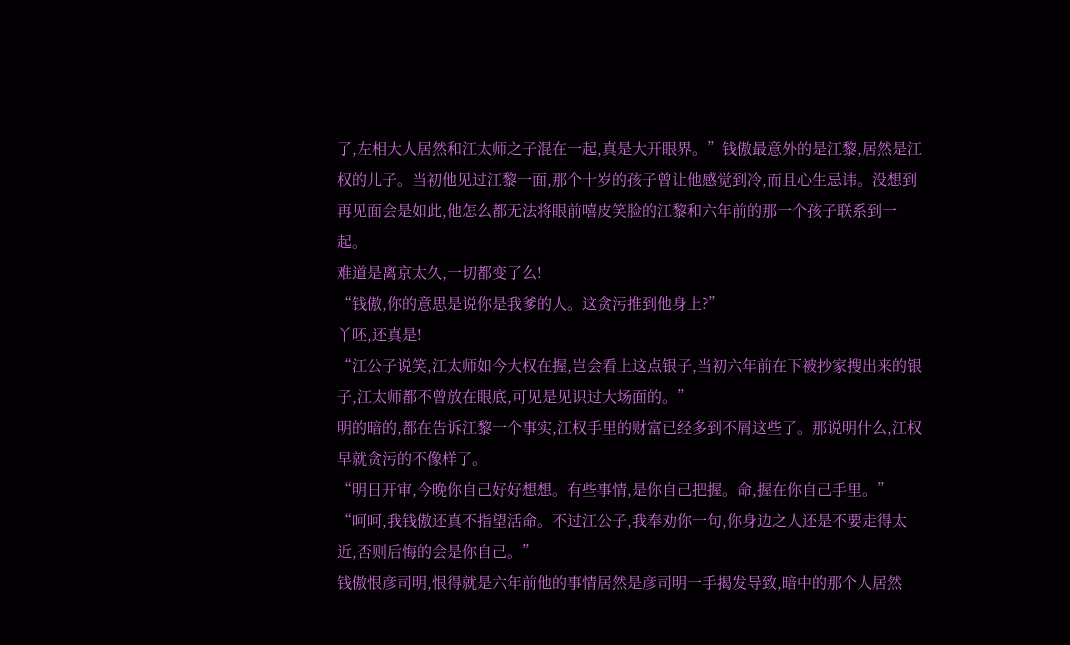了,左相大人居然和江太师之子混在一起,真是大开眼界。”钱傲最意外的是江黎,居然是江权的儿子。当初他见过江黎一面,那个十岁的孩子曾让他感觉到冷,而且心生忌讳。没想到再见面会是如此,他怎么都无法将眼前嘻皮笑脸的江黎和六年前的那一个孩子联系到一起。
难道是离京太久,一切都变了么!
“钱傲,你的意思是说你是我爹的人。这贪污推到他身上?”
丫呸,还真是!
“江公子说笑,江太师如今大权在握,岂会看上这点银子,当初六年前在下被抄家搜出来的银子,江太师都不曾放在眼底,可见是见识过大场面的。”
明的暗的,都在告诉江黎一个事实,江权手里的财富已经多到不屑这些了。那说明什么,江权早就贪污的不像样了。
“明日开审,今晚你自己好好想想。有些事情,是你自己把握。命,握在你自己手里。”
“呵呵,我钱傲还真不指望活命。不过江公子,我奉劝你一句,你身边之人还是不要走得太近,否则后悔的会是你自己。”
钱傲恨彦司明,恨得就是六年前他的事情居然是彦司明一手揭发导致,暗中的那个人居然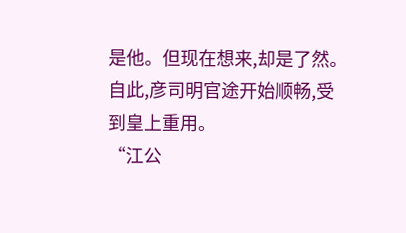是他。但现在想来,却是了然。自此,彦司明官途开始顺畅,受到皇上重用。
“江公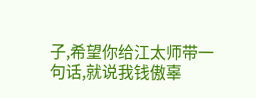子,希望你给江太师带一句话,就说我钱傲辜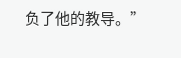负了他的教导。”